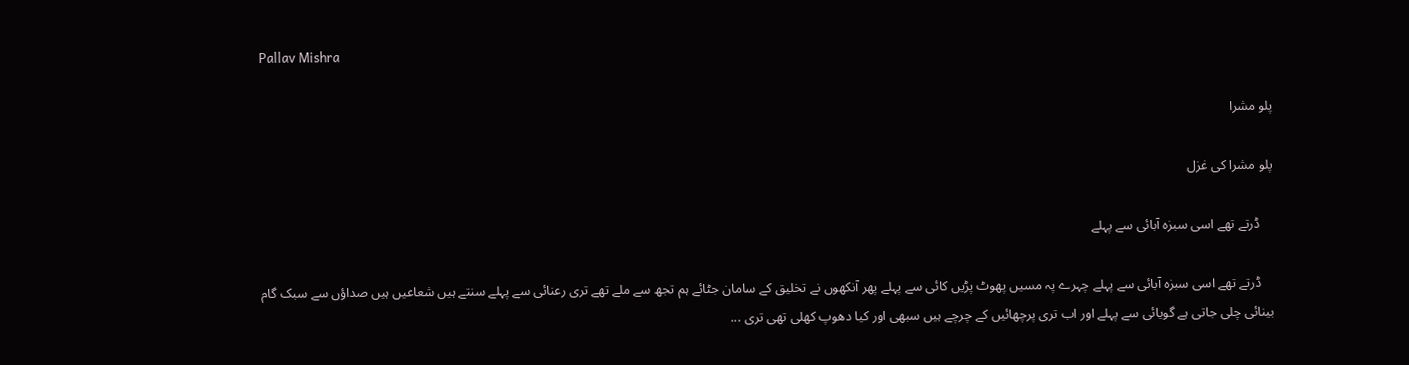Pallav Mishra

پلو مشرا

پلو مشرا کی غزل

    ڈرتے تھے اسی سبزہ آبائی سے پہلے

    ڈرتے تھے اسی سبزہ آبائی سے پہلے چہرے پہ مسیں پھوٹ پڑیں کائی سے پہلے پھر آنکھوں نے تخلیق کے سامان جٹائے ہم تجھ سے ملے تھے تری رعنائی سے پہلے سنتے ہیں شعاعیں ہیں صداؤں سے سبک گام بینائی چلی جاتی ہے گویائی سے پہلے اور اب تری پرچھائیں کے چرچے ہیں سبھی اور کیا دھوپ کھلی تھی تری ...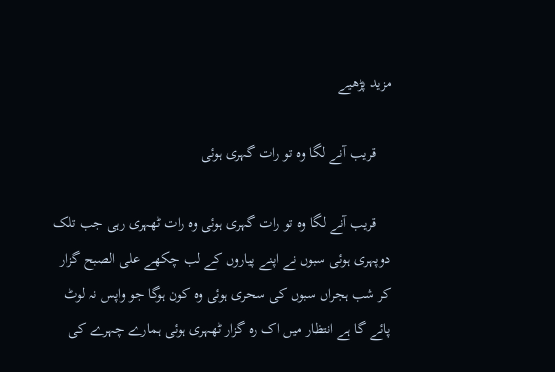مزید پڑھیے

    قریب آنے لگا وہ تو رات گہری ہوئی

    قریب آنے لگا وہ تو رات گہری ہوئی وہ رات ٹھہری رہی جب تلک دوپہری ہوئی سبوں نے اپنے پیاروں کے لب چکھے علی الصبح گزار کر شب ہجراں سبوں کی سحری ہوئی وہ کون ہوگا جو واپس نہ لوٹ پائے گا ہے انتظار میں اک رہ گزار ٹھہری ہوئی ہمارے چہرے کی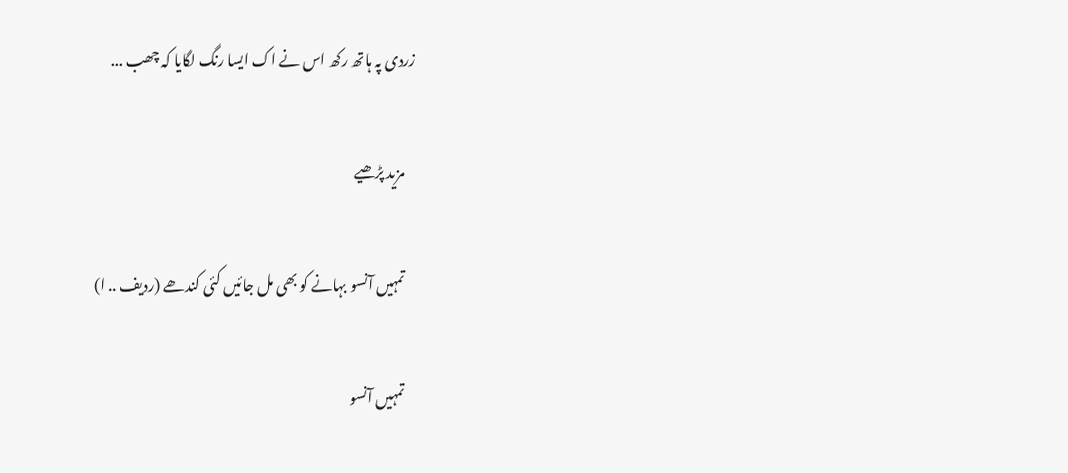زردی پہ ہاتھ رکھ اس نے اک ایسا رنگ لگایا کہ چھب ...

    مزید پڑھیے

    تمہیں آنسو بہانے کو بھی مل جائیں کئی کندھے (ردیف .. ا)

    تمہیں آنسو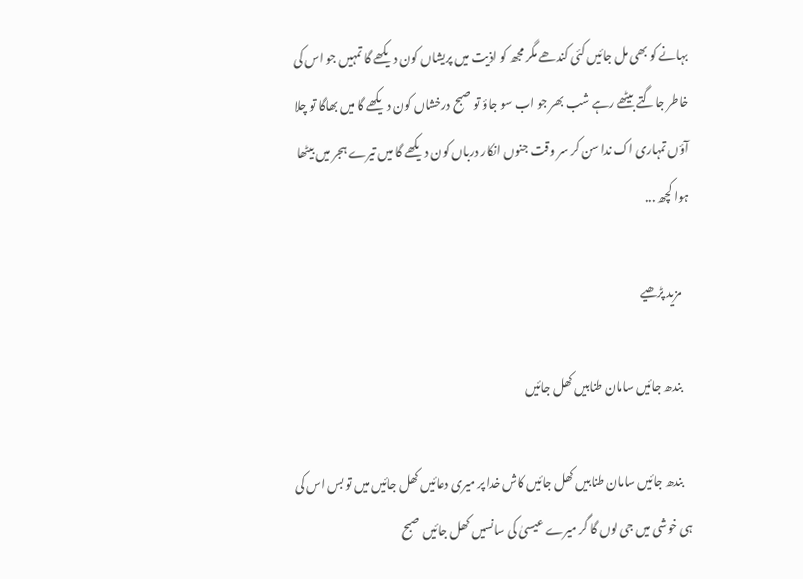بہانے کو بھی مل جائیں کئی کندھے مگر مجھ کو اذیت میں پریشاں کون دیکھے گا تمہیں جو اس کی خاطر جاگتے بیٹھے رہے شب بھر جو اب سو جاؤ تو صبح درخشاں کون دیکھے گا میں بھاگا تو چلا آؤں تمہاری اک ندا سن کر سر وقت جنوں انکار درباں کون دیکھے گا میں تیرے ہجر میں بیٹھا ہوا کچھ ...

    مزید پڑھیے

    بندھ جائیں سامان طنابیں کھل جائیں

    بندھ جائیں سامان طنابیں کھل جائیں کاش خدا پر میری دعائیں کھل جائیں میں تو بس اس کی ہی خوشی میں جی لوں گا گر میرے عیسیٰ کی سانسیں کھل جائیں صبح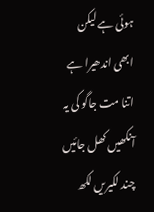ہوئی ہے لیکن ابھی اندھیرا ہے اتنا مت جاگو کی یہ آنکھیں کھل جائیں چند لکیریں لکھ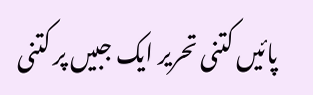پائیں کتنی تحریر ایک جبیں پر کتنی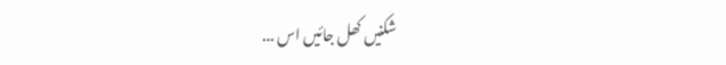شکنیں کھل جائیں اس ...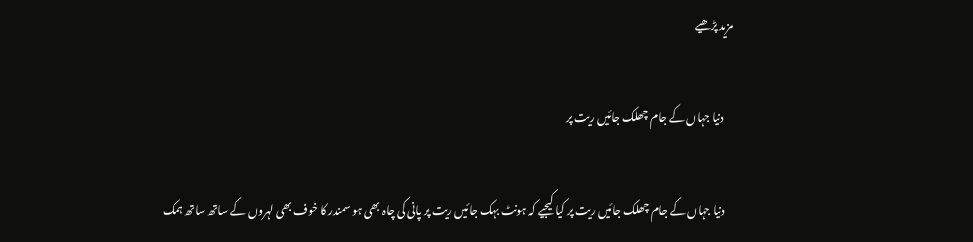مزید پڑھیے

    دنیا جہاں کے جام چھلک جائیں ریت پر

    دنیا جہاں کے جام چھلک جائیں ریت پر کیا کیجیے کہ ہونٹ بہک جائیں ریت پر پانی کی چاہ بھی ہو سمندر کا خوف بھی لہروں کے ساتھ ساتھ ہمک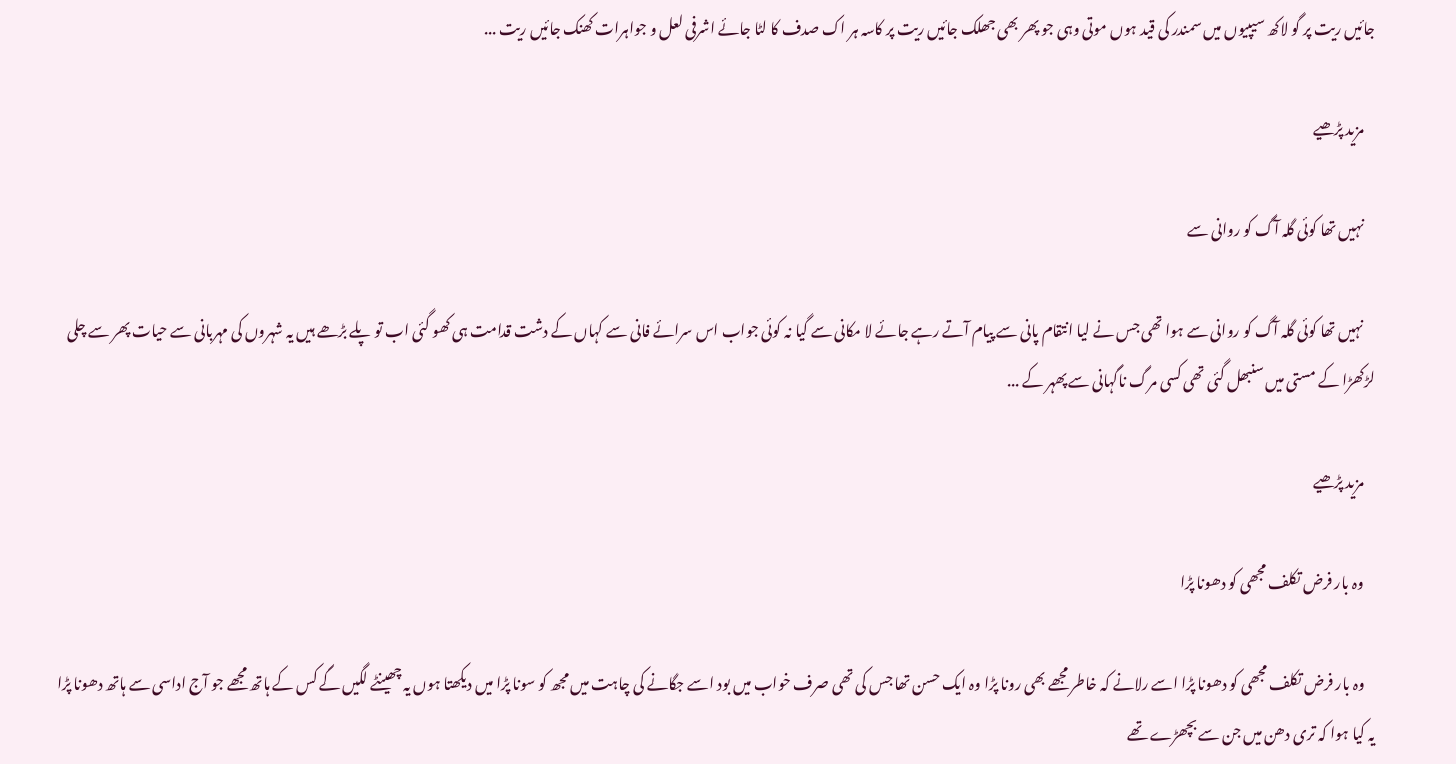جائیں ریت پر گو لاکھ سیپیوں میں سمندر کی قید ہوں موتی وہی جو پھر بھی جھلک جائیں ریت پر کاسہ ہر اک صدف کا لٹا جائے اشرفی لعل و جواہرات کھنک جائیں ریت ...

    مزید پڑھیے

    نہیں تھا کوئی گلہ آگ کو روانی سے

    نہیں تھا کوئی گلہ آگ کو روانی سے ہوا تھی جس نے لیا انتقام پانی سے پیام آتے رہے جائے لا مکانی سے گیا نہ کوئی جواب اس سرائے فانی سے کہاں کے دشت قدامت ہی کھو گئی اب تو پلے بڑھے ہیں یہ شہروں کی مہربانی سے حیات پھر سے چلی لڑکھڑا کے مستی میں سنبھل گئی تھی کسی مرگ ناگہانی سے پھہر کے ...

    مزید پڑھیے

    وہ بار فرض تکلف مجھی کو دھونا پڑا

    وہ بار فرض تکلف مجھی کو دھونا پڑا اسے رلانے کہ خاطر مجھے بھی رونا پڑا وہ ایک حسن تھا جس کی تھی صرف خواب میں بود اسے جگانے کی چاہت میں مجھ کو سونا پڑا میں دیکھتا ہوں یہ چھینٹے لگیں گے کس کے ہاتھ مجھے جو آج اداسی سے ہاتھ دھونا پڑا یہ کیا ہوا کہ تری دھن میں جن سے بچھڑے تھے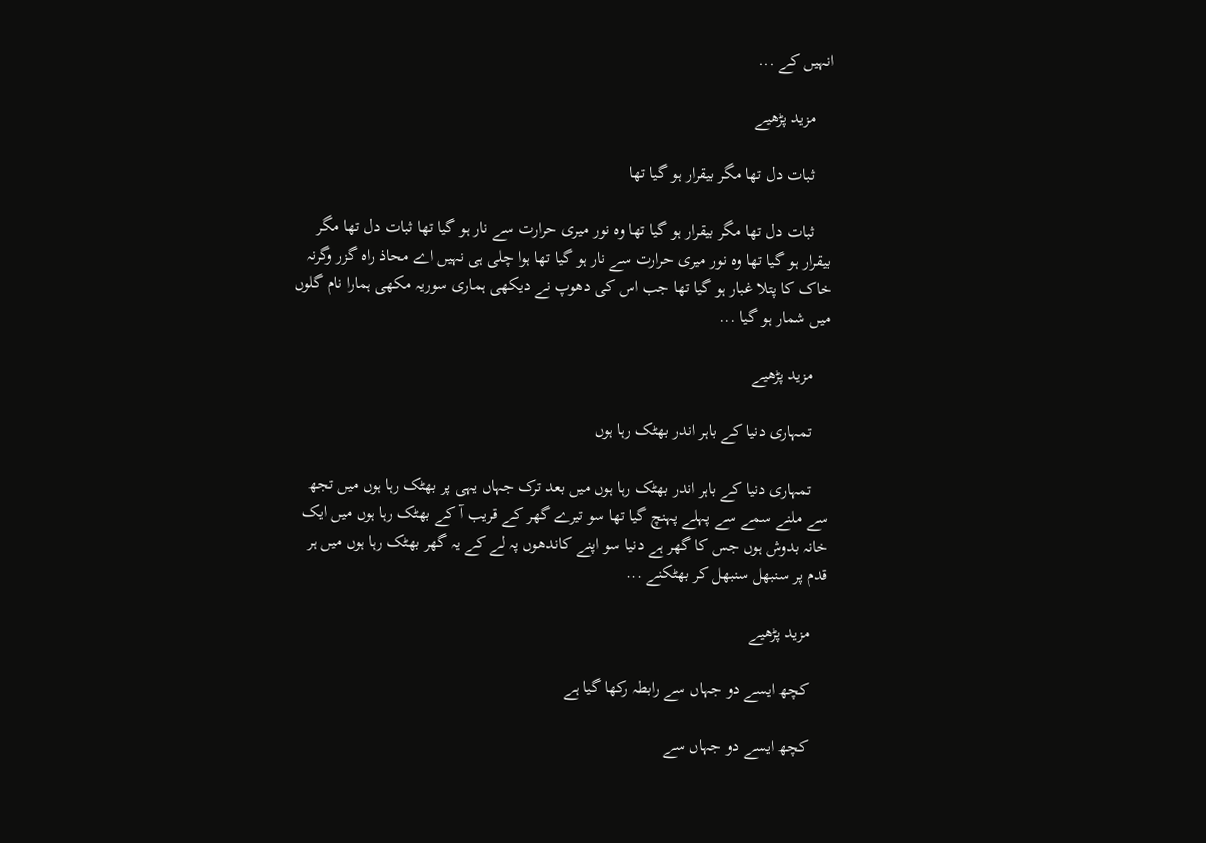انہیں کے ...

    مزید پڑھیے

    ثبات دل تھا مگر بیقرار ہو گیا تھا

    ثبات دل تھا مگر بیقرار ہو گیا تھا وہ نور میری حرارت سے نار ہو گیا تھا ثبات دل تھا مگر بیقرار ہو گیا تھا وہ نور میری حرارت سے نار ہو گیا تھا ہوا چلی ہی نہیں اے محاذ راہ گزر وگرنہ خاک کا پتلا غبار ہو گیا تھا جب اس کی دھوپ نے دیکھی ہماری سوریہ مکھی ہمارا نام گلوں میں شمار ہو گیا ...

    مزید پڑھیے

    تمہاری دنیا کے باہر اندر بھٹک رہا ہوں

    تمہاری دنیا کے باہر اندر بھٹک رہا ہوں میں بعد ترک جہاں یہی پر بھٹک رہا ہوں میں تجھ سے ملنے سمے سے پہلے پہنچ گیا تھا سو تیرے گھر کے قریب آ کے بھٹک رہا ہوں میں ایک خانہ بدوش ہوں جس کا گھر ہے دنیا سو اپنے کاندھوں پہ لے کے یہ گھر بھٹک رہا ہوں میں ہر قدم پر سنبھل سنبھل کر بھٹکنے ...

    مزید پڑھیے

    کچھ ایسے دو جہاں سے رابطہ رکھا گیا ہے

    کچھ ایسے دو جہاں سے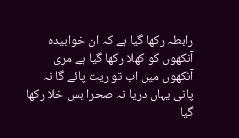رابطہ رکھا گیا ہے کہ ان خوابیدہ آنکھوں کو کھلا رکھا گیا ہے مری آنکھوں میں اب تو ریت پائے گا نہ پانی یہاں دریا نہ صحرا بس خلا رکھا گیا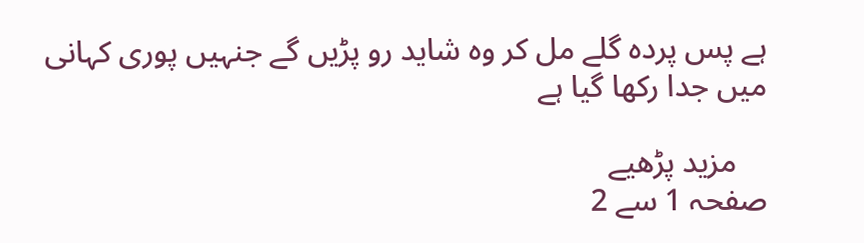ہے پس پردہ گلے مل کر وہ شاید رو پڑیں گے جنہیں پوری کہانی میں جدا رکھا گیا ہے

    مزید پڑھیے
صفحہ 1 سے 2